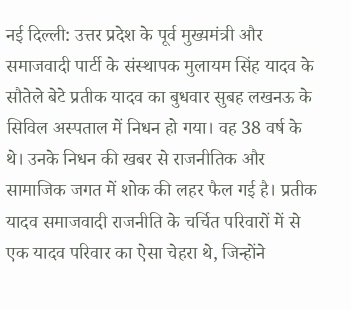नई दिल्ली: उत्तर प्रदेश के पूर्व मुख्यमंत्री और समाजवादी पार्टी के संस्थापक मुलायम सिंह यादव के सौतेले बेटे प्रतीक यादव का बुधवार सुबह लखनऊ के सिविल अस्पताल में निधन हो गया। वह 38 वर्ष के थे। उनके निधन की खबर से राजनीतिक और सामाजिक जगत में शोक की लहर फैल गई है। प्रतीक यादव समाजवादी राजनीति के चर्चित परिवारों में से एक यादव परिवार का ऐसा चेहरा थे, जिन्होंने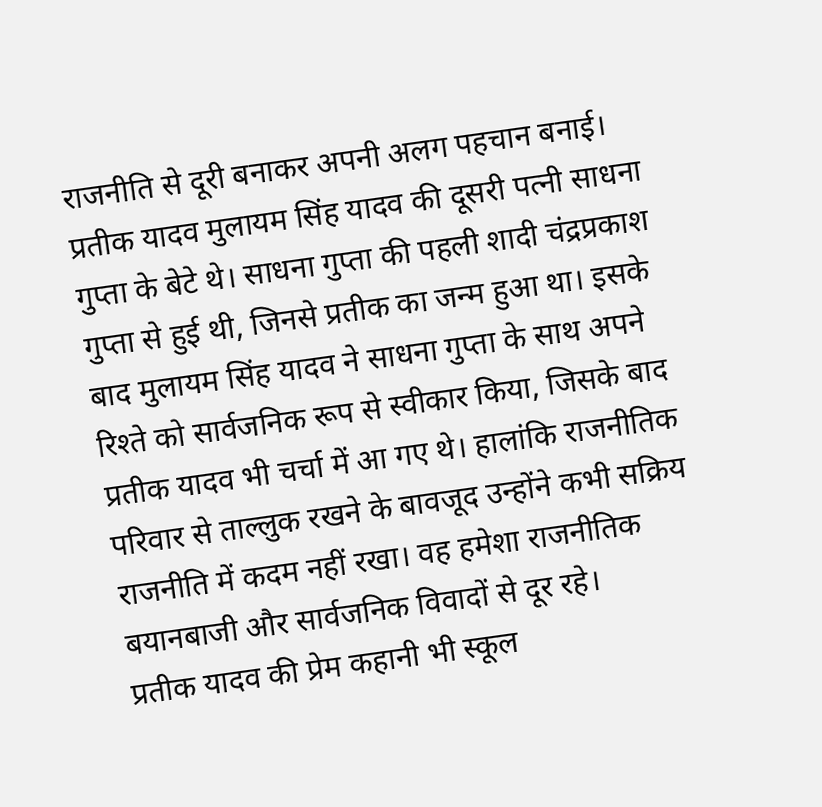राजनीति से दूरी बनाकर अपनी अलग पहचान बनाई।
प्रतीक यादव मुलायम सिंह यादव की दूसरी पत्नी साधना गुप्ता के बेटे थे। साधना गुप्ता की पहली शादी चंद्रप्रकाश गुप्ता से हुई थी, जिनसे प्रतीक का जन्म हुआ था। इसके बाद मुलायम सिंह यादव ने साधना गुप्ता के साथ अपने रिश्ते को सार्वजनिक रूप से स्वीकार किया, जिसके बाद प्रतीक यादव भी चर्चा में आ गए थे। हालांकि राजनीतिक परिवार से ताल्लुक रखने के बावजूद उन्होंने कभी सक्रिय राजनीति में कदम नहीं रखा। वह हमेशा राजनीतिक बयानबाजी और सार्वजनिक विवादों से दूर रहे।
प्रतीक यादव की प्रेम कहानी भी स्कूल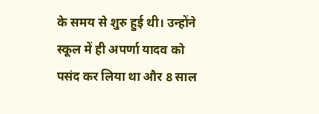के समय से शुरु हुई थी। उन्होंने स्कूल में ही अपर्णा यादव को पसंद कर लिया था और 8 साल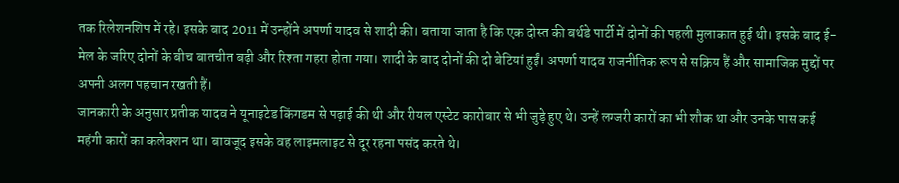तक रिलेशनशिप में रहे। इसके बाद 2011 में उन्होंने अपर्णा यादव से शादी की। बताया जाता है कि एक दोस्त की बर्थडे पार्टी में दोनों की पहली मुलाकात हुई थी। इसके बाद ई-मेल के जरिए दोनों के बीच बातचीत बढ़ी और रिश्ता गहरा होता गया। शादी के बाद दोनों की दो बेटियां हुईं। अपर्णा यादव राजनीतिक रूप से सक्रिय हैं और सामाजिक मुद्दों पर अपनी अलग पहचान रखती हैं।
जानकारी के अनुसार प्रतीक यादव ने यूनाइटेड किंगडम से पढ़ाई की थी और रीयल एस्टेट कारोबार से भी जुड़े हुए थे। उन्हें लग्जरी कारों का भी शौक था और उनके पास कई महंगी कारों का कलेक्शन था। बावजूद इसके वह लाइमलाइट से दूर रहना पसंद करते थे।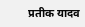प्रतीक यादव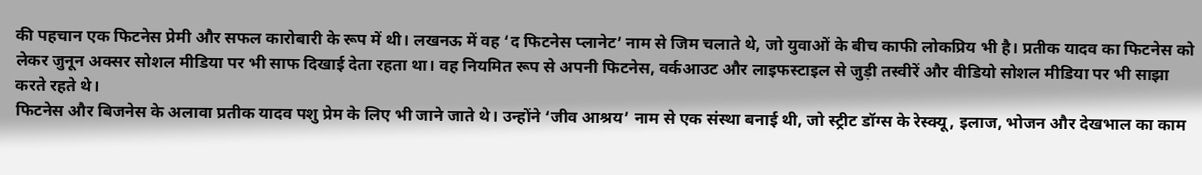की पहचान एक फिटनेस प्रेमी और सफल कारोबारी के रूप में थी। लखनऊ में वह ‘द फिटनेस प्लानेट’ नाम से जिम चलाते थे, जो युवाओं के बीच काफी लोकप्रिय भी है। प्रतीक यादव का फिटनेस को लेकर जुनून अक्सर सोशल मीडिया पर भी साफ दिखाई देता रहता था। वह नियमित रूप से अपनी फिटनेस, वर्कआउट और लाइफस्टाइल से जुड़ी तस्वीरें और वीडियो सोशल मीडिया पर भी साझा करते रहते थे।
फिटनेस और बिजनेस के अलावा प्रतीक यादव पशु प्रेम के लिए भी जाने जाते थे। उन्होंने ‘जीव आश्रय’ नाम से एक संस्था बनाई थी, जो स्ट्रीट डॉग्स के रेस्क्यू, इलाज, भोजन और देखभाल का काम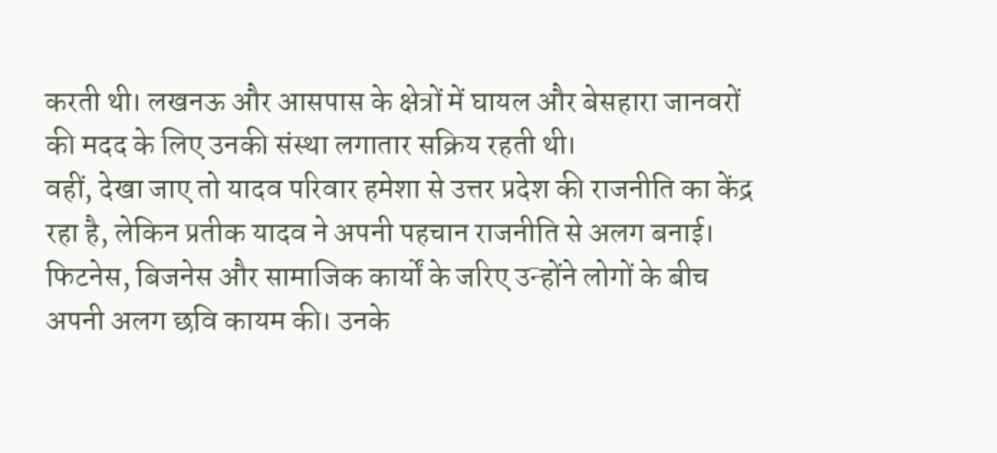करती थी। लखनऊ और आसपास के क्षेत्रों में घायल और बेसहारा जानवरों की मदद के लिए उनकी संस्था लगातार सक्रिय रहती थी।
वहीं, देखा जाए तो यादव परिवार हमेशा से उत्तर प्रदेश की राजनीति का केंद्र रहा है, लेकिन प्रतीक यादव ने अपनी पहचान राजनीति से अलग बनाई। फिटनेस, बिजनेस और सामाजिक कार्यों के जरिए उन्होंने लोगों के बीच अपनी अलग छवि कायम की। उनके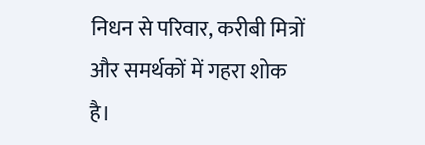निधन से परिवार, करीबी मित्रों और समर्थकों में गहरा शोक है।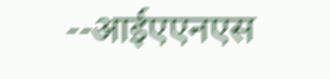--आईएएनएस